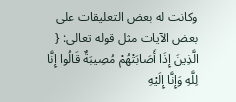وكانت له بعض التعليقات على بعض الآيات مثل قوله تعالى: { الَّذِينَ إِذَا أَصَابَتْهُمْ مُصِيبَةٌ قَالُوا إِنَّا لِلَّهِ وَإِنَّا إِلَيْهِ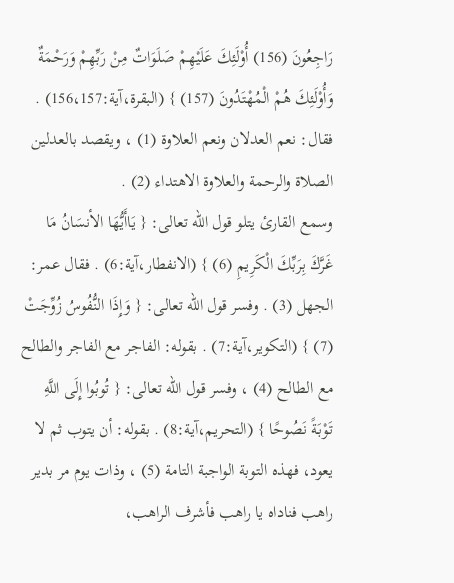رَاجِعُونَ (156) أُوْلَئِكَ عَلَيْهِمْ صَلَوَاتٌ مِنْ رَبِّهِمْ وَرَحْمَةٌ وَأُوْلَئِكَ هُمْ الْمُهْتَدُونَ (157) } (البقرة،آية:156،157) . فقال: نعم العدلان ونعم العلاوة (1) ، ويقصد بالعدلين الصلاة والرحمة والعلاوة الاهتداء (2) .
وسمع القارئ يتلو قول الله تعالى: { يَاأَيُّهَا الأنسَانُ مَا غَرَّكَ بِرَبِّكَ الْكَرِيمِ (6) } (الانفطار،آية:6) . فقال عمر: الجهل (3) . وفسر قول الله تعالى: { وَإِذَا النُّفُوسُ زُوِّجَتْ (7) } (التكوير،آية:7) . بقوله: الفاجر مع الفاجر والطالح مع الطالح (4) ، وفسر قول الله تعالى: { تُوبُوا إِلَى اللَّهِ تَوْبَةً نَصُوحًا } (التحريم،آية:8) . بقوله: أن يتوب ثم لا يعود، فهذه التوبة الواجبة التامة (5) ، وذات يوم مر بدير راهب فناداه يا راهب فأشرف الراهب،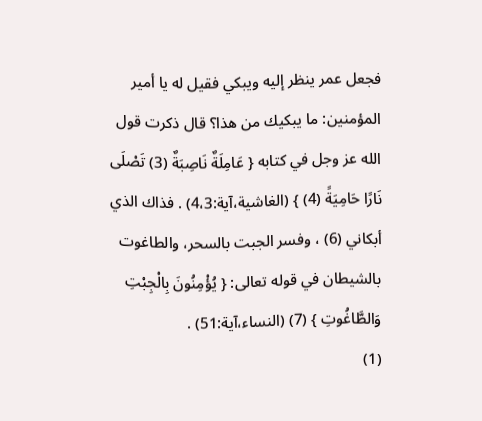فجعل عمر ينظر إليه ويبكي فقيل له يا أمير المؤمنين: ما يبكيك من هذا؟ قال ذكرت قول الله عز وجل في كتابه { عَامِلَةٌ نَاصِبَةٌ (3) تَصْلَى نَارًا حَامِيَةً (4) } (الغاشية،آية:4،3) . فذاك الذي أبكاني (6) ، وفسر الجبت بالسحر، والطاغوت بالشيطان في قوله تعالى: { يُؤْمِنُونَ بِالْجِبْتِ وَالطَّاغُوتِ } (7) (النساء،آية:51) .
(1)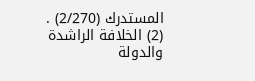المستدرك (2/270) .
(2) الخلافة الراشدة والدولة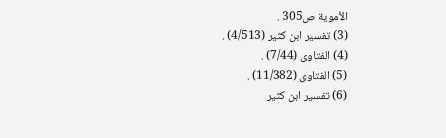الأموية ص305 .
(3) تفسير ابن كثير (4/513) .
(4) الفتاوى (7/44) .
(5) الفتاوى (11/382) .
(6) تفسير ابن كثير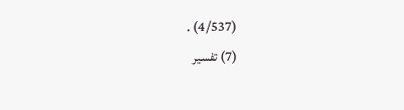(4/537) .
(7) تفسير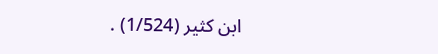ابن كثير (1/524) .